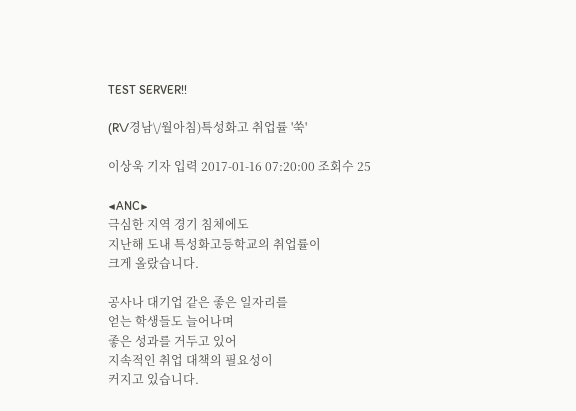TEST SERVER!!

(R\/경남\/월아침)특성화고 취업률 '쑥'

이상욱 기자 입력 2017-01-16 07:20:00 조회수 25

◀ANC▶
극심한 지역 경기 침체에도
지난해 도내 특성화고등학교의 취업률이
크게 올랐습니다.

공사나 대기업 같은 좋은 일자리를
얻는 학생들도 늘어나며
좋은 성과를 거두고 있어
지속적인 취업 대책의 필요성이
커지고 있습니다.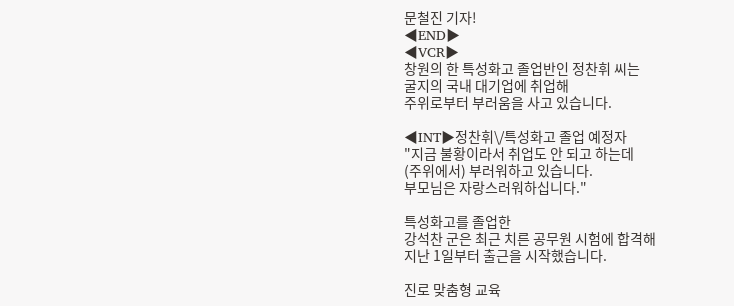문철진 기자!
◀END▶
◀VCR▶
창원의 한 특성화고 졸업반인 정찬휘 씨는
굴지의 국내 대기업에 취업해
주위로부터 부러움을 사고 있습니다.

◀INT▶정찬휘\/특성화고 졸업 예정자
"지금 불황이라서 취업도 안 되고 하는데
(주위에서) 부러워하고 있습니다.
부모님은 자랑스러워하십니다."

특성화고를 졸업한
강석찬 군은 최근 치른 공무원 시험에 합격해
지난 1일부터 출근을 시작했습니다.

진로 맞춤형 교육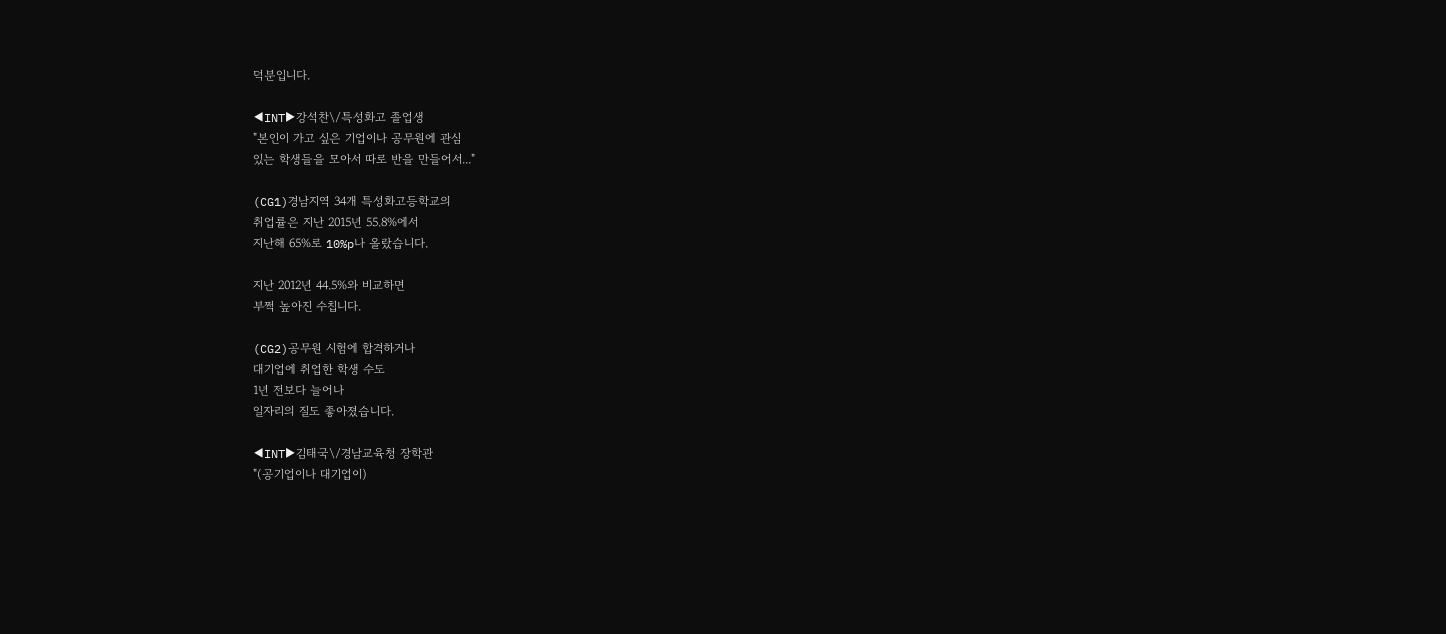덕분입니다.

◀INT▶강석찬\/특성화고 졸업생
"본인이 가고 싶은 기업이나 공무원에 관심
있는 학생들을 모아서 따로 반을 만들어서..."

(CG1)경남지역 34개 특성화고등학교의
취업률은 지난 2015년 55.8%에서
지난해 65%로 10%p나 올랐습니다.

지난 2012년 44.5%와 비교하면
부쩍 높아진 수칩니다.

(CG2)공무원 시험에 합격하거나
대기업에 취업한 학생 수도
1년 전보다 늘어나
일자리의 질도 좋아졌습니다.

◀INT▶김태국\/경남교육청 장학관
"(공기업이나 대기업이)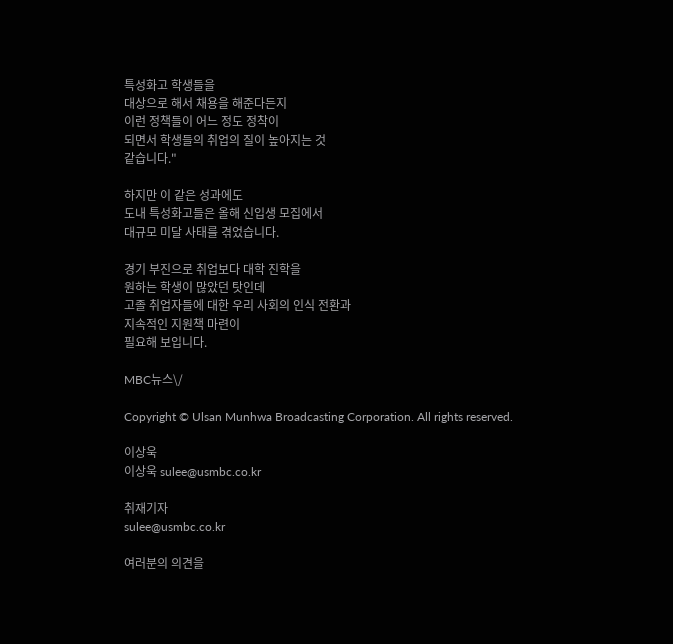특성화고 학생들을
대상으로 해서 채용을 해준다든지
이런 정책들이 어느 정도 정착이
되면서 학생들의 취업의 질이 높아지는 것
같습니다."

하지만 이 같은 성과에도
도내 특성화고들은 올해 신입생 모집에서
대규모 미달 사태를 겪었습니다.

경기 부진으로 취업보다 대학 진학을
원하는 학생이 많았던 탓인데
고졸 취업자들에 대한 우리 사회의 인식 전환과
지속적인 지원책 마련이
필요해 보입니다.

MBC뉴스\/

Copyright © Ulsan Munhwa Broadcasting Corporation. All rights reserved.

이상욱
이상욱 sulee@usmbc.co.kr

취재기자
sulee@usmbc.co.kr

여러분의 의견을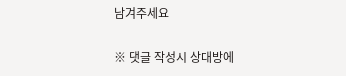남겨주세요

※ 댓글 작성시 상대방에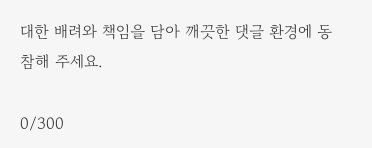대한 배려와 책임을 담아 깨끗한 댓글 환경에 동참해 주세요.

0/300